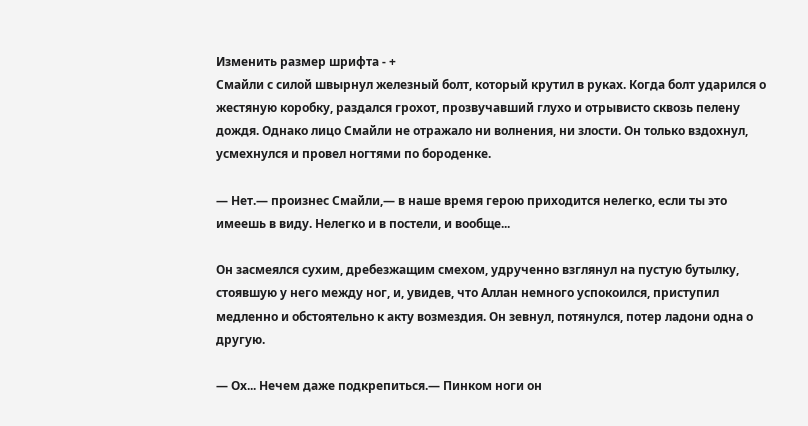Изменить размер шрифта - +
Смайли с силой швырнул железный болт, который крутил в руках. Когда болт ударился о жестяную коробку, раздался грохот, прозвучавший глухо и отрывисто сквозь пелену дождя. Однако лицо Смайли не отражало ни волнения, ни злости. Он только вздохнул, усмехнулся и провел ногтями по бороденке.

— Нет.— произнес Смайли,— в наше время герою приходится нелегко, если ты это имеешь в виду. Нелегко и в постели, и вообще...

Он засмеялся сухим, дребезжащим смехом, удрученно взглянул на пустую бутылку, стоявшую у него между ног, и, увидев, что Аллан немного успокоился, приступил медленно и обстоятельно к акту возмездия. Он зевнул, потянулся, потер ладони одна о другую.

— Ох... Нечем даже подкрепиться.— Пинком ноги он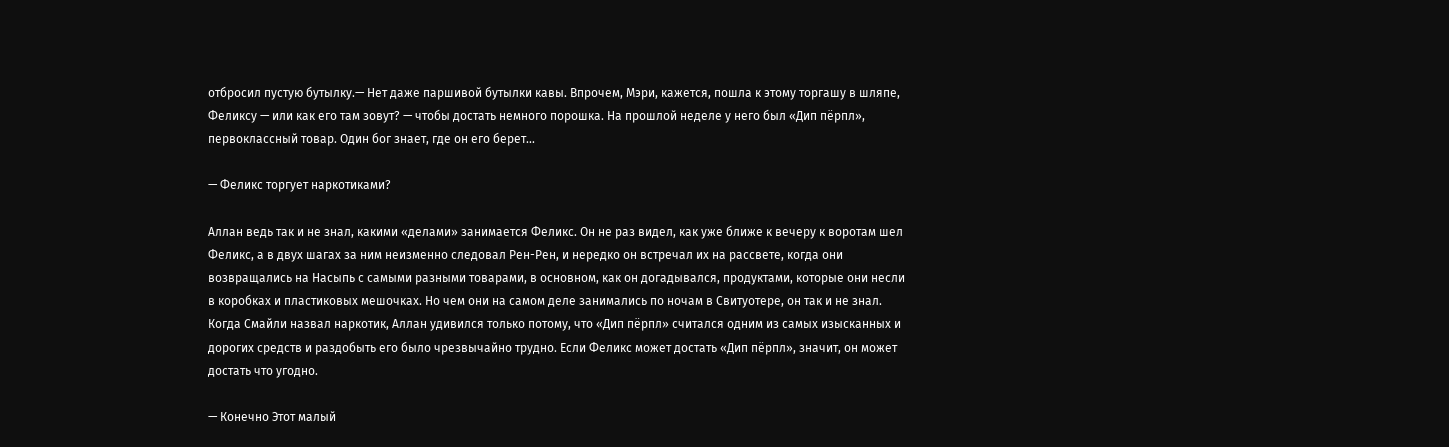отбросил пустую бутылку.— Нет даже паршивой бутылки кавы. Впрочем, Мэри, кажется, пошла к этому торгашу в шляпе, Феликсу — или как его там зовут? — чтобы достать немного порошка. На прошлой неделе у него был «Дип пёрпл», первоклассный товар. Один бог знает, где он его берет...

— Феликс торгует наркотиками?

Аллан ведь так и не знал, какими «делами» занимается Феликс. Он не раз видел, как уже ближе к вечеру к воротам шел Феликс, а в двух шагах за ним неизменно следовал Рен-Рен, и нередко он встречал их на рассвете, когда они возвращались на Насыпь с самыми разными товарами, в основном, как он догадывался, продуктами, которые они несли в коробках и пластиковых мешочках. Но чем они на самом деле занимались по ночам в Свитуотере, он так и не знал. Когда Смайли назвал наркотик, Аллан удивился только потому, что «Дип пёрпл» считался одним из самых изысканных и дорогих средств и раздобыть его было чрезвычайно трудно. Если Феликс может достать «Дип пёрпл», значит, он может достать что угодно.

— Конечно Этот малый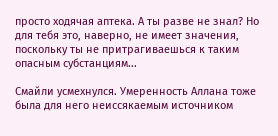просто ходячая аптека. А ты разве не знал? Но для тебя это, наверно, не имеет значения, поскольку ты не притрагиваешься к таким опасным субстанциям...

Смайли усмехнулся. Умеренность Аллана тоже была для него неиссякаемым источником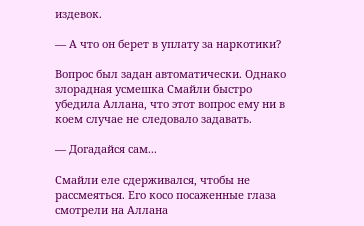издевок.

— А что он берет в уплату за наркотики?

Вопрос был задан автоматически. Однако злорадная усмешка Смайли быстро убедила Аллана, что этот вопрос ему ни в коем случае не следовало задавать.

— Догадайся сам...

Смайли еле сдерживался, чтобы не рассмеяться. Его косо посаженные глаза смотрели на Аллана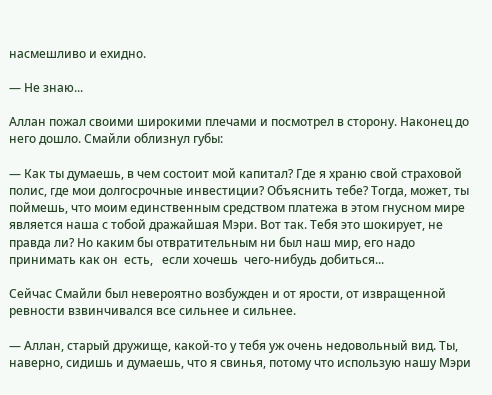насмешливо и ехидно.

— Не знаю...

Аллан пожал своими широкими плечами и посмотрел в сторону. Наконец до него дошло. Смайли облизнул губы:

— Как ты думаешь, в чем состоит мой капитал? Где я храню свой страховой полис, где мои долгосрочные инвестиции? Объяснить тебе? Тогда, может, ты поймешь, что моим единственным средством платежа в этом гнусном мире является наша с тобой дражайшая Мэри. Вот так. Тебя это шокирует, не правда ли? Но каким бы отвратительным ни был наш мир, его надо  принимать как он  есть,   если хочешь  чего-нибудь добиться...

Сейчас Смайли был невероятно возбужден и от ярости, от извращенной ревности взвинчивался все сильнее и сильнее.

— Аллан, старый дружище, какой-то у тебя уж очень недовольный вид. Ты, наверно, сидишь и думаешь, что я свинья, потому что использую нашу Мэри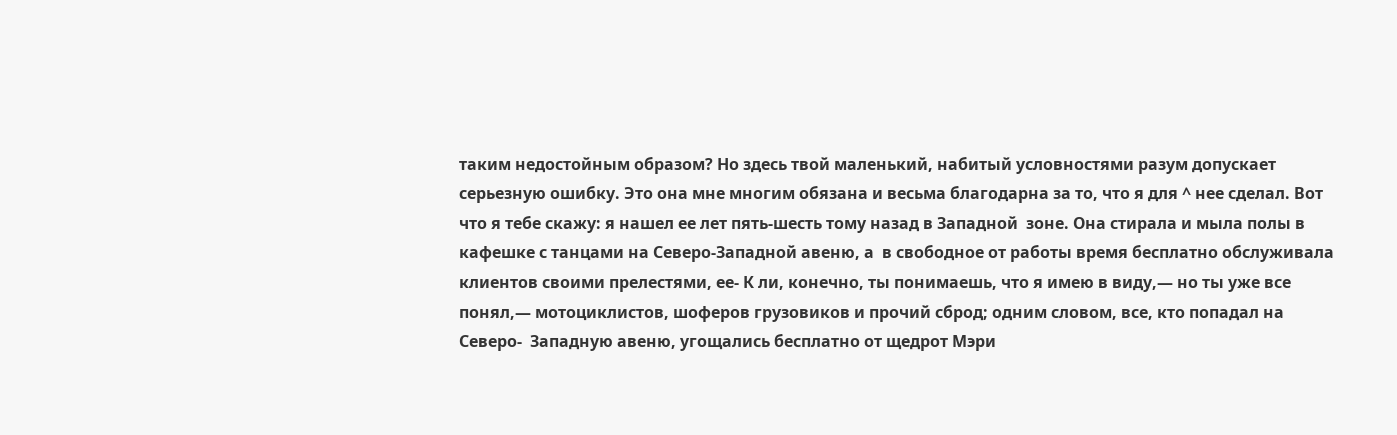таким недостойным образом? Но здесь твой маленький, набитый условностями разум допускает  серьезную ошибку. Это она мне многим обязана и весьма благодарна за то, что я для ^ нее сделал. Вот что я тебе скажу: я нашел ее лет пять-шесть тому назад в Западной  зоне. Она стирала и мыла полы в кафешке с танцами на Северо-Западной авеню, а  в свободное от работы время бесплатно обслуживала клиентов своими прелестями, ее- К ли, конечно, ты понимаешь, что я имею в виду,— но ты уже все понял,— мотоциклистов, шоферов грузовиков и прочий сброд; одним словом, все, кто попадал на Северо-  Западную авеню, угощались бесплатно от щедрот Мэри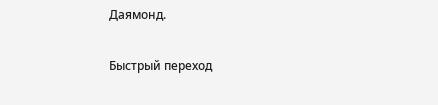Даямонд.

Быстрый переход